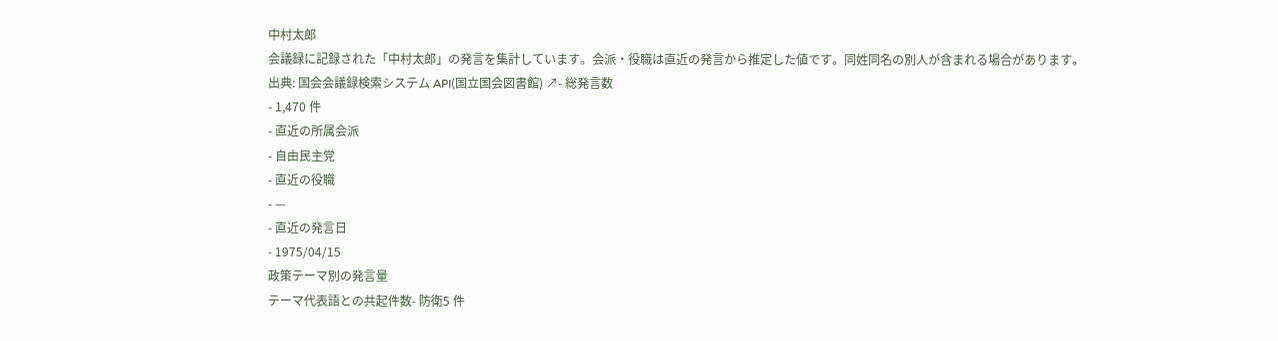中村太郎
会議録に記録された「中村太郎」の発言を集計しています。会派・役職は直近の発言から推定した値です。同姓同名の別人が含まれる場合があります。
出典: 国会会議録検索システム API(国立国会図書館) ↗- 総発言数
- 1,470 件
- 直近の所属会派
- 自由民主党
- 直近の役職
- —
- 直近の発言日
- 1975/04/15
政策テーマ別の発言量
テーマ代表語との共起件数- 防衛5 件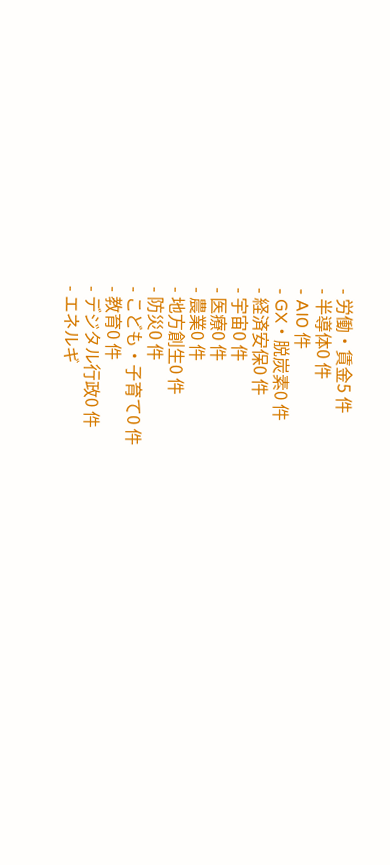- 労働・賃金5 件
- 半導体0 件
- AI0 件
- GX・脱炭素0 件
- 経済安保0 件
- 宇宙0 件
- 医療0 件
- 農業0 件
- 地方創生0 件
- 防災0 件
- こども・子育て0 件
- 教育0 件
- デジタル行政0 件
- エネルギ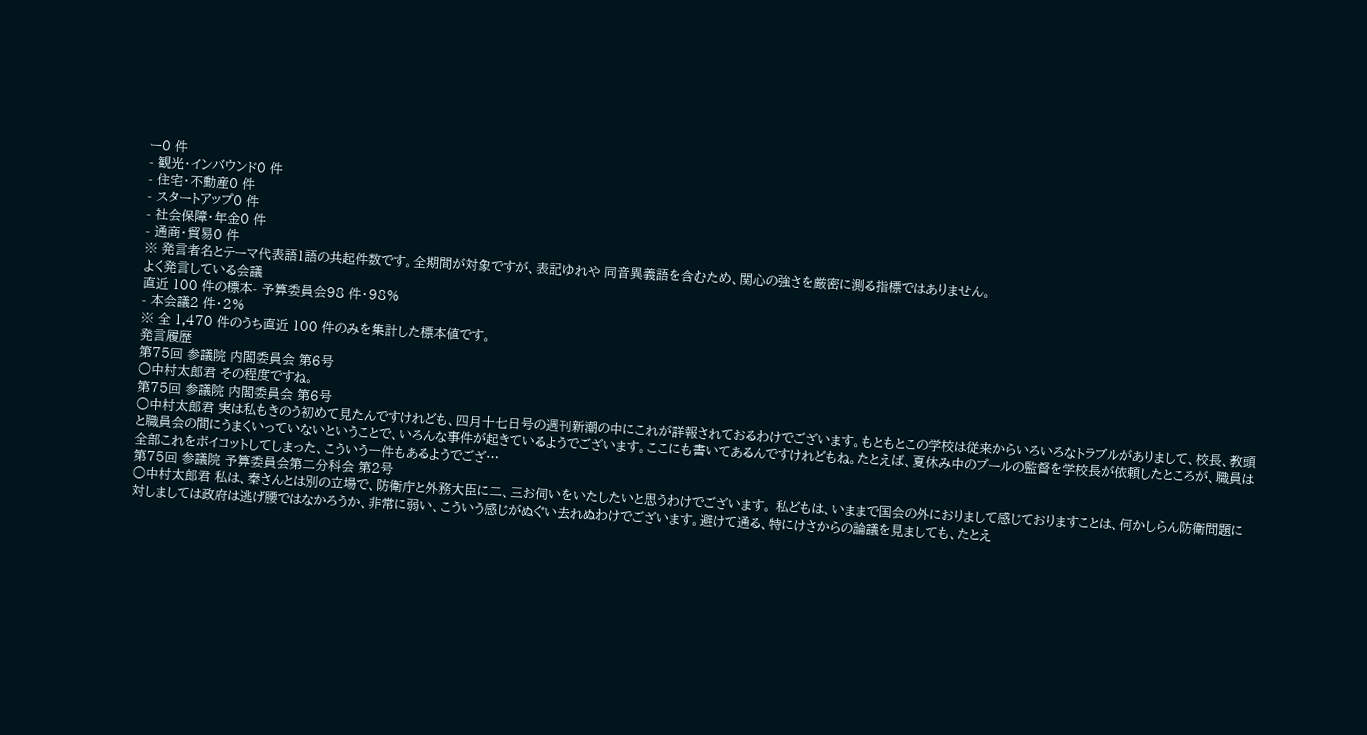ー0 件
- 観光・インバウンド0 件
- 住宅・不動産0 件
- スタートアップ0 件
- 社会保障・年金0 件
- 通商・貿易0 件
※ 発言者名とテーマ代表語1語の共起件数です。全期間が対象ですが、表記ゆれや 同音異義語を含むため、関心の強さを厳密に測る指標ではありません。
よく発言している会議
直近 100 件の標本- 予算委員会98 件・98%
- 本会議2 件・2%
※ 全 1,470 件のうち直近 100 件のみを集計した標本値です。
発言履歴
第75回 参議院 内閣委員会 第6号
○中村太郎君 その程度ですね。
第75回 参議院 内閣委員会 第6号
○中村太郎君 実は私もきのう初めて見たんですけれども、四月十七日号の週刊新潮の中にこれが詳報されておるわけでございます。もともとこの学校は従来からいろいろなトラブルがありまして、校長、教頭と職員会の間にうまくいっていないということで、いろんな事件が起きているようでございます。ここにも書いてあるんですけれどもね。たとえば、夏休み中のプールの監督を学校長が依頼したところが、職員は全部これをボイコットしてしまった、こういう一件もあるようでござ…
第75回 参議院 予算委員会第二分科会 第2号
○中村太郎君 私は、秦さんとは別の立場で、防衛庁と外務大臣に二、三お伺いをいたしたいと思うわけでございます。 私どもは、いままで国会の外におりまして感じておりますことは、何かしらん防衛問題に対しましては政府は逃げ腰ではなかろうか、非常に弱い、こういう感じがぬぐい去れぬわけでございます。避けて通る、特にけさからの論議を見ましても、たとえ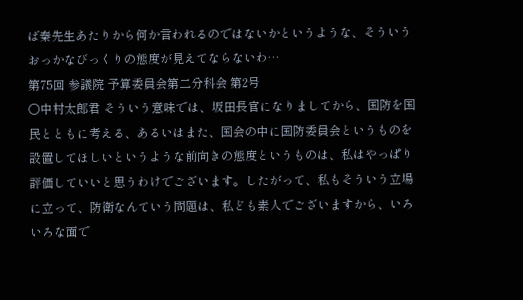ば秦先生あたりから何か言われるのではないかというような、そういうおっかなびっくりの態度が見えてならないわ…
第75回 参議院 予算委員会第二分科会 第2号
○中村太郎君 そういう意味では、坂田長官になりましてから、国防を国民とともに考える、あるいはまた、国会の中に国防委員会というものを設置してほしいというような前向きの態度というものは、私はやっぱり評価していいと思うわけでございます。したがって、私もそういう立場に立って、防衛なんていう問題は、私ども素人でございますから、いろいろな面で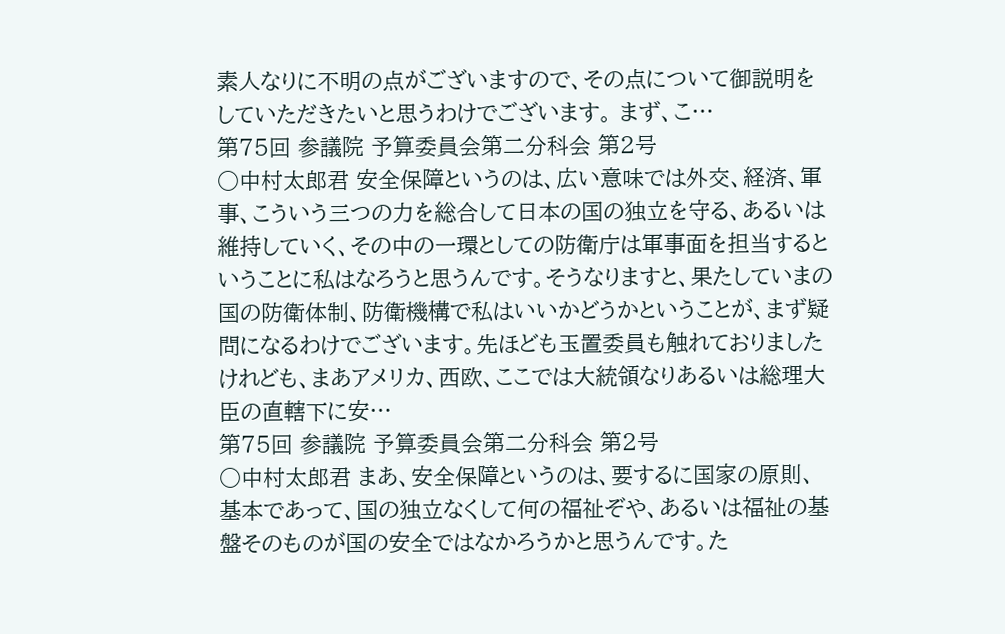素人なりに不明の点がございますので、その点について御説明をしていただきたいと思うわけでございます。 まず、こ…
第75回 参議院 予算委員会第二分科会 第2号
○中村太郎君 安全保障というのは、広い意味では外交、経済、軍事、こういう三つの力を総合して日本の国の独立を守る、あるいは維持していく、その中の一環としての防衛庁は軍事面を担当するということに私はなろうと思うんです。そうなりますと、果たしていまの国の防衛体制、防衛機構で私はいいかどうかということが、まず疑問になるわけでございます。先ほども玉置委員も触れておりましたけれども、まあアメリカ、西欧、ここでは大統領なりあるいは総理大臣の直轄下に安…
第75回 参議院 予算委員会第二分科会 第2号
○中村太郎君 まあ、安全保障というのは、要するに国家の原則、基本であって、国の独立なくして何の福祉ぞや、あるいは福祉の基盤そのものが国の安全ではなかろうかと思うんです。た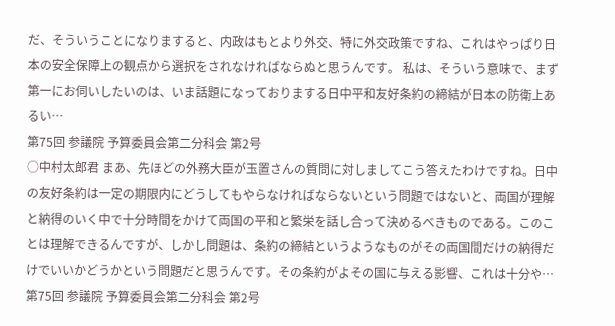だ、そういうことになりますると、内政はもとより外交、特に外交政策ですね、これはやっぱり日本の安全保障上の観点から選択をされなければならぬと思うんです。 私は、そういう意味で、まず第一にお伺いしたいのは、いま話題になっておりまする日中平和友好条約の締結が日本の防衛上あるい…
第75回 参議院 予算委員会第二分科会 第2号
○中村太郎君 まあ、先ほどの外務大臣が玉置さんの質問に対しましてこう答えたわけですね。日中の友好条約は一定の期限内にどうしてもやらなければならないという問題ではないと、両国が理解と納得のいく中で十分時間をかけて両国の平和と繁栄を話し合って決めるべきものである。このことは理解できるんですが、しかし問題は、条約の締結というようなものがその両国間だけの納得だけでいいかどうかという問題だと思うんです。その条約がよその国に与える影響、これは十分や…
第75回 参議院 予算委員会第二分科会 第2号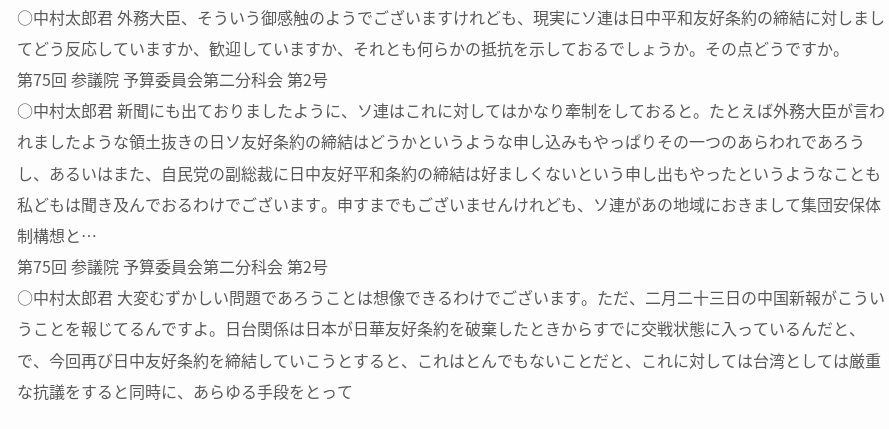○中村太郎君 外務大臣、そういう御感触のようでございますけれども、現実にソ連は日中平和友好条約の締結に対しましてどう反応していますか、歓迎していますか、それとも何らかの抵抗を示しておるでしょうか。その点どうですか。
第75回 参議院 予算委員会第二分科会 第2号
○中村太郎君 新聞にも出ておりましたように、ソ連はこれに対してはかなり牽制をしておると。たとえば外務大臣が言われましたような領土抜きの日ソ友好条約の締結はどうかというような申し込みもやっぱりその一つのあらわれであろうし、あるいはまた、自民党の副総裁に日中友好平和条約の締結は好ましくないという申し出もやったというようなことも私どもは聞き及んでおるわけでございます。申すまでもございませんけれども、ソ連があの地域におきまして集団安保体制構想と…
第75回 参議院 予算委員会第二分科会 第2号
○中村太郎君 大変むずかしい問題であろうことは想像できるわけでございます。ただ、二月二十三日の中国新報がこういうことを報じてるんですよ。日台関係は日本が日華友好条約を破棄したときからすでに交戦状態に入っているんだと、で、今回再び日中友好条約を締結していこうとすると、これはとんでもないことだと、これに対しては台湾としては厳重な抗議をすると同時に、あらゆる手段をとって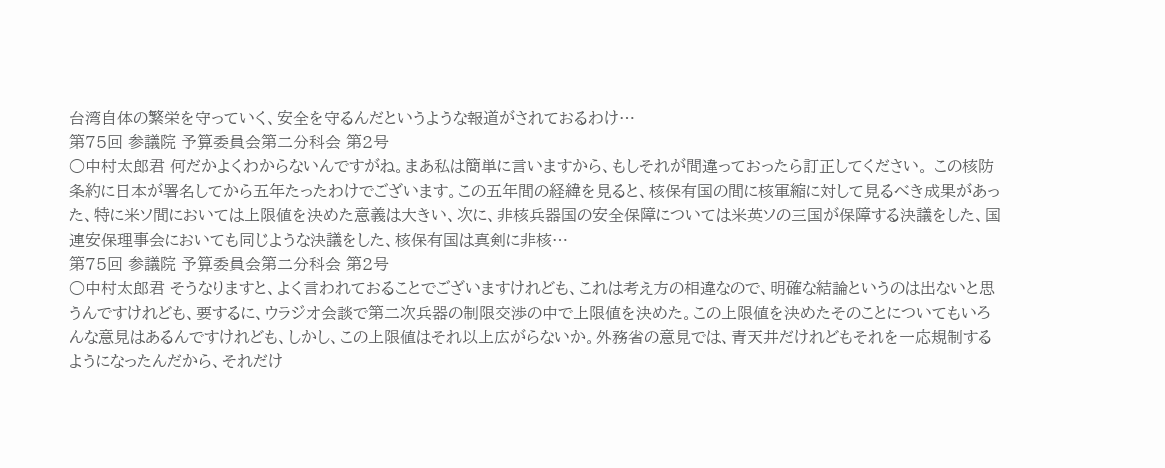台湾自体の繁栄を守っていく、安全を守るんだというような報道がされておるわけ…
第75回 参議院 予算委員会第二分科会 第2号
○中村太郎君 何だかよくわからないんですがね。まあ私は簡単に言いますから、もしそれが間違っておったら訂正してください。 この核防条約に日本が署名してから五年たったわけでございます。この五年間の経緯を見ると、核保有国の間に核軍縮に対して見るべき成果があった、特に米ソ間においては上限値を決めた意義は大きい、次に、非核兵器国の安全保障については米英ソの三国が保障する決議をした、国連安保理事会においても同じような決議をした、核保有国は真剣に非核…
第75回 参議院 予算委員会第二分科会 第2号
○中村太郎君 そうなりますと、よく言われておることでございますけれども、これは考え方の相違なので、明確な結論というのは出ないと思うんですけれども、要するに、ウラジオ会談で第二次兵器の制限交渉の中で上限値を決めた。この上限値を決めたそのことについてもいろんな意見はあるんですけれども、しかし、この上限値はそれ以上広がらないか。外務省の意見では、青天井だけれどもそれを一応規制するようになったんだから、それだけ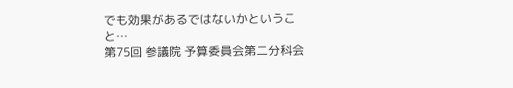でも効果があるではないかということ…
第75回 参議院 予算委員会第二分科会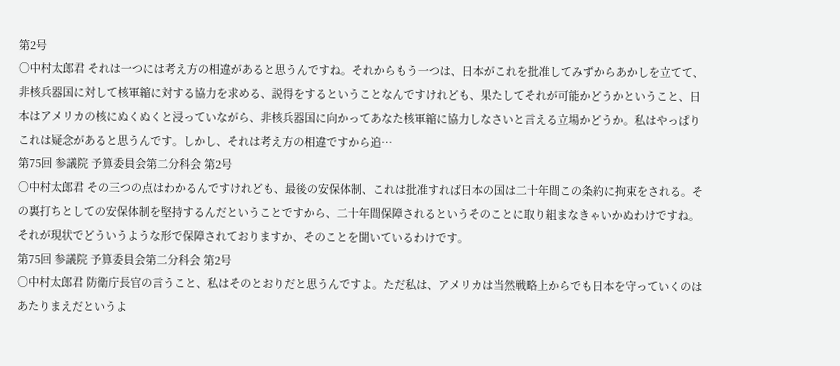第2号
○中村太郎君 それは一つには考え方の相違があると思うんですね。それからもう一つは、日本がこれを批准してみずからあかしを立てて、非核兵器国に対して核軍縮に対する協力を求める、説得をするということなんですけれども、果たしてそれが可能かどうかということ、日本はアメリカの核にぬくぬくと浸っていながら、非核兵器国に向かってあなた核軍縮に協力しなさいと言える立場かどうか。私はやっぱりこれは疑念があると思うんです。しかし、それは考え方の相違ですから追…
第75回 参議院 予算委員会第二分科会 第2号
○中村太郎君 その三つの点はわかるんですけれども、最後の安保体制、これは批准すれば日本の国は二十年間この条約に拘束をされる。その裏打ちとしての安保体制を堅持するんだということですから、二十年間保障されるというそのことに取り組まなきゃいかぬわけですね。それが現状でどういうような形で保障されておりますか、そのことを聞いているわけです。
第75回 参議院 予算委員会第二分科会 第2号
○中村太郎君 防衛庁長官の言うこと、私はそのとおりだと思うんですよ。ただ私は、アメリカは当然戦略上からでも日本を守っていくのはあたりまえだというよ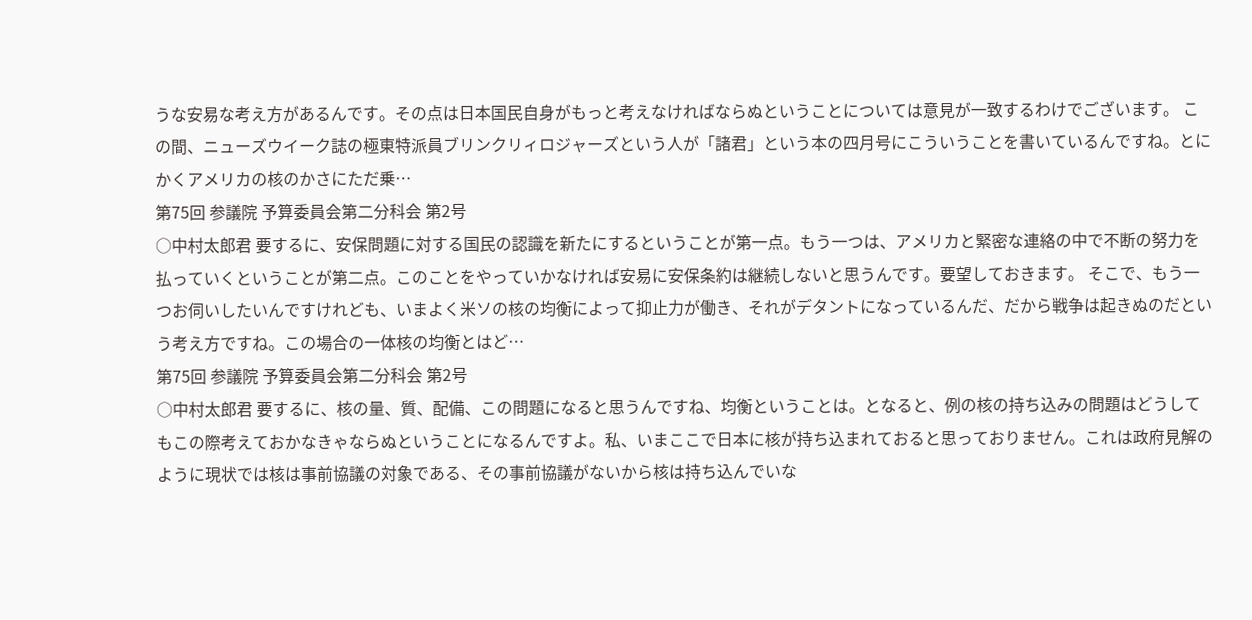うな安易な考え方があるんです。その点は日本国民自身がもっと考えなければならぬということについては意見が一致するわけでございます。 この間、ニューズウイーク誌の極東特派員ブリンクリィロジャーズという人が「諸君」という本の四月号にこういうことを書いているんですね。とにかくアメリカの核のかさにただ乗…
第75回 参議院 予算委員会第二分科会 第2号
○中村太郎君 要するに、安保問題に対する国民の認識を新たにするということが第一点。もう一つは、アメリカと緊密な連絡の中で不断の努力を払っていくということが第二点。このことをやっていかなければ安易に安保条約は継続しないと思うんです。要望しておきます。 そこで、もう一つお伺いしたいんですけれども、いまよく米ソの核の均衡によって抑止力が働き、それがデタントになっているんだ、だから戦争は起きぬのだという考え方ですね。この場合の一体核の均衡とはど…
第75回 参議院 予算委員会第二分科会 第2号
○中村太郎君 要するに、核の量、質、配備、この問題になると思うんですね、均衡ということは。となると、例の核の持ち込みの問題はどうしてもこの際考えておかなきゃならぬということになるんですよ。私、いまここで日本に核が持ち込まれておると思っておりません。これは政府見解のように現状では核は事前協議の対象である、その事前協議がないから核は持ち込んでいな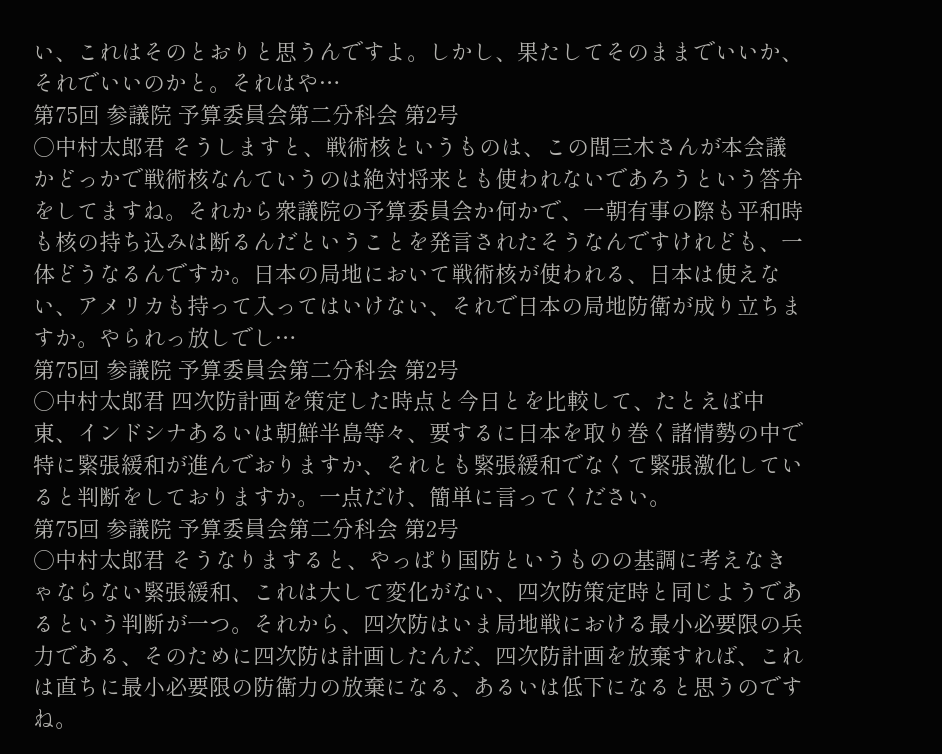い、これはそのとおりと思うんですよ。しかし、果たしてそのままでいいか、それでいいのかと。それはや…
第75回 参議院 予算委員会第二分科会 第2号
○中村太郎君 そうしますと、戦術核というものは、この間三木さんが本会議かどっかで戦術核なんていうのは絶対将来とも使われないであろうという答弁をしてますね。それから衆議院の予算委員会か何かで、一朝有事の際も平和時も核の持ち込みは断るんだということを発言されたそうなんですけれども、一体どうなるんですか。日本の局地において戦術核が使われる、日本は使えない、アメリカも持って入ってはいけない、それで日本の局地防衛が成り立ちますか。やられっ放しでし…
第75回 参議院 予算委員会第二分科会 第2号
○中村太郎君 四次防計画を策定した時点と今日とを比較して、たとえば中東、インドシナあるいは朝鮮半島等々、要するに日本を取り巻く諸情勢の中で特に緊張緩和が進んでおりますか、それとも緊張緩和でなくて緊張激化していると判断をしておりますか。一点だけ、簡単に言ってください。
第75回 参議院 予算委員会第二分科会 第2号
○中村太郎君 そうなりますると、やっぱり国防というものの基調に考えなきゃならない緊張緩和、これは大して変化がない、四次防策定時と同じようであるという判断が一つ。それから、四次防はいま局地戦における最小必要限の兵力である、そのために四次防は計画したんだ、四次防計画を放棄すれば、これは直ちに最小必要限の防衛力の放棄になる、あるいは低下になると思うのですね。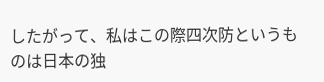したがって、私はこの際四次防というものは日本の独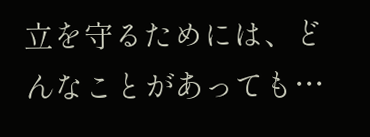立を守るためには、どんなことがあっても…